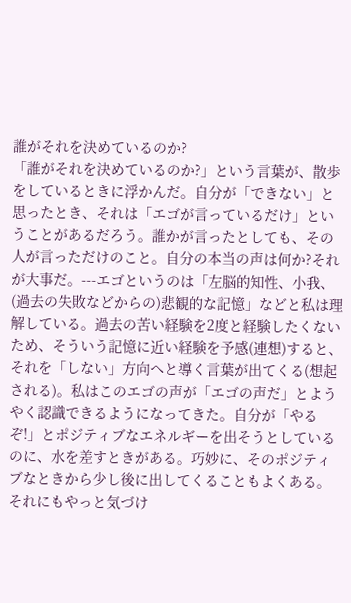誰がそれを決めているのか?
「誰がそれを決めているのか?」という言葉が、散歩をしているときに浮かんだ。自分が「できない」と思ったとき、それは「エゴが言っているだけ」ということがあるだろう。誰かが言ったとしても、その人が言っただけのこと。自分の本当の声は何か?それが大事だ。---エゴというのは「左脳的知性、小我、(過去の失敗などからの)悲観的な記憶」などと私は理解している。過去の苦い経験を2度と経験したくないため、そういう記憶に近い経験を予感(連想)すると、それを「しない」方向へと導く言葉が出てくる(想起される)。私はこのエゴの声が「エゴの声だ」とようやく認識できるようになってきた。自分が「やるぞ!」とポジティブなエネルギーを出そうとしているのに、水を差すときがある。巧妙に、そのポジティブなときから少し後に出してくることもよくある。それにもやっと気づけ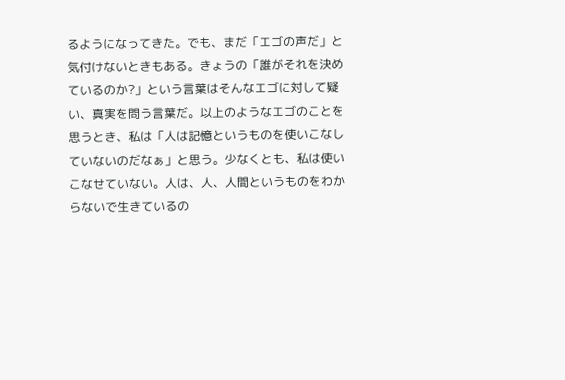るようになってきた。でも、まだ「エゴの声だ」と気付けないときもある。きょうの「誰がそれを決めているのか?」という言葉はそんなエゴに対して疑い、真実を問う言葉だ。以上のようなエゴのことを思うとき、私は「人は記憶というものを使いこなしていないのだなぁ」と思う。少なくとも、私は使いこなせていない。人は、人、人間というものをわからないで生きているの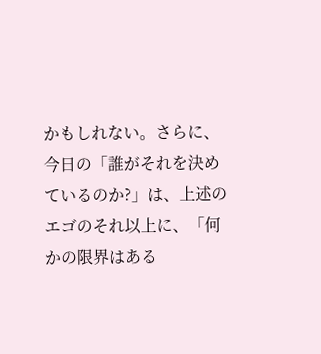かもしれない。さらに、今日の「誰がそれを決めているのか?」は、上述のエゴのそれ以上に、「何かの限界はある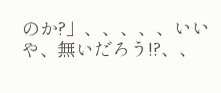のか?」、、、、、いいや、無いだろう!?、、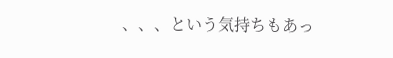、、、という気持ちもあっ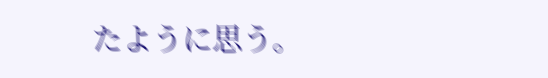たように思う。